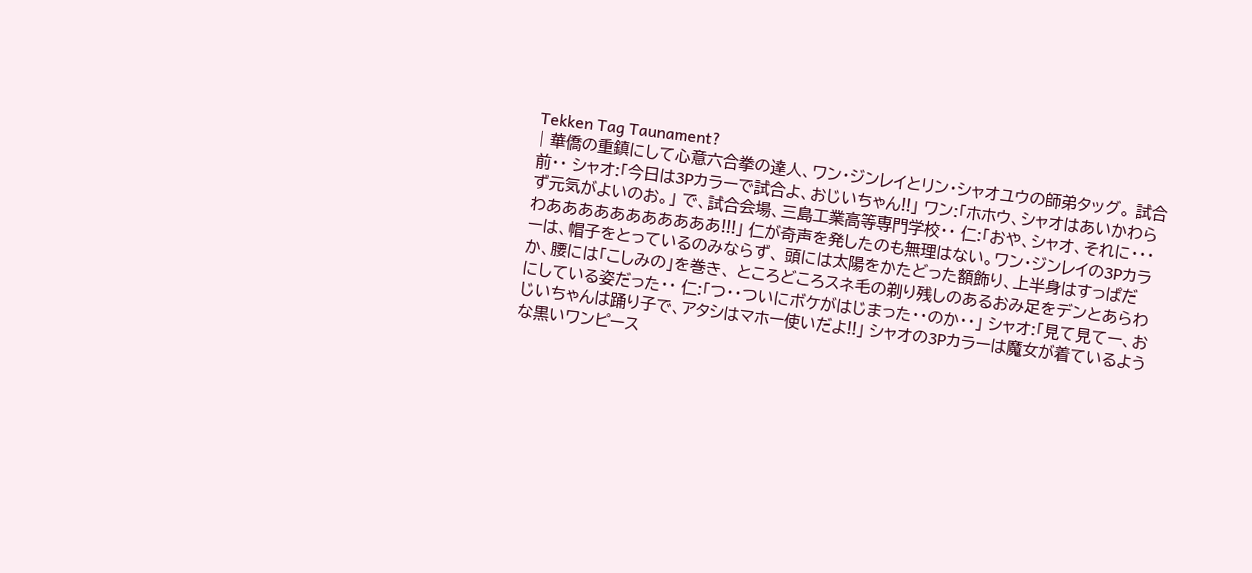Tekken Tag Taunament?
| 華僑の重鎮にして心意六合拳の達人、ワン・ジンレイとリン・シャオユウの師弟タッグ。 試合前・・ シャオ:「今日は3Pカラーで試合よ、おじいちゃん!!」 ワン:「ホホウ、シャオはあいかわらず元気がよいのお。」 で、試合会場、三島工業高等専門学校・・ 仁:「おや、シャオ、それに・・・わあああああああああああ!!!」 仁が奇声を発したのも無理はない。ワン・ジンレイの3Pカラーは、帽子をとっているのみならず、 頭には太陽をかたどった額飾り、上半身はすっぱだか、腰には「こしみの」を巻き、 ところどころスネ毛の剃り残しのあるおみ足をデンとあらわにしている姿だった・・ 仁:「つ・・ついにボケがはじまった・・のか・・」 シャオ:「見て見てー、おじいちゃんは踊り子で、アタシはマホー使いだよ!!」 シャオの3Pカラーは魔女が着ているような黒いワンピース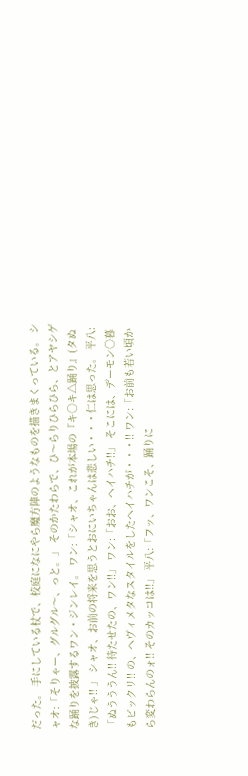だった。 手にしている杖で、校庭になにやら魔方陣のようなものを描きまくっている。 シャオ:「そりゃー、グルグル〜、っと。」 そのかたわらで、ひ〜らりひらひら、とアヤシゲな踊りを披露するワン・ジンレイ。 ワン:「シャオ、これが本場の『キ○キ△踊り』(タぬき)じゃ!! 」 シャオ、お前の将来を思うとおにいちゃんは悲しい・・・仁は思った。 平八:「ぬうううん!! 待たせたの、ワン!!」 ワン:「おお、ヘイハチ!!」 そこには、デーモン○暮もビックリ!! の、ヘヴィメタなスタイルをしたヘイハチが・・・!! ワン:「お前も若い頃から変わらんのォ!! そのカッコは!!」 平八:「フッ、ワンこそ、踊りに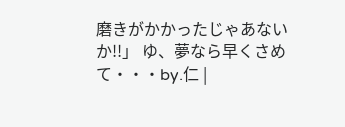磨きがかかったじゃあないか!!」 ゆ、夢なら早くさめて・・・by.仁 |